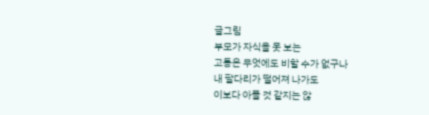글그림
부모가 자식을 못 보는
고통은 무엇에도 비할 수가 없구나
내 팔다리가 떨어져 나가도
이보다 아플 것 같지는 않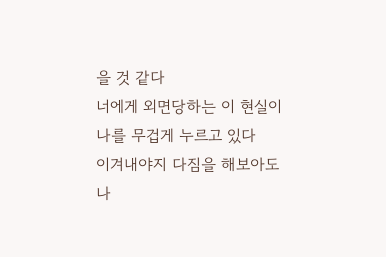을 것 같다
너에게 외면당하는 이 현실이
나를 무겁게 누르고 있다
이겨내야지 다짐을 해보아도
나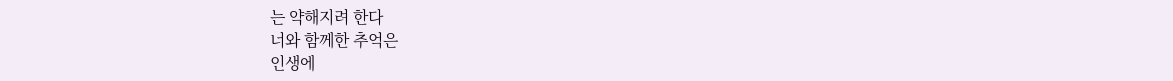는 약해지려 한다
너와 함께한 추억은
인생에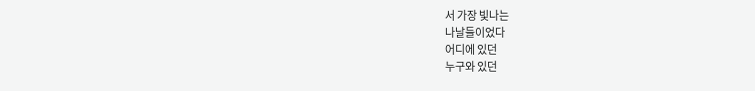서 가장 빛나는
나날들이었다
어디에 있던
누구와 있던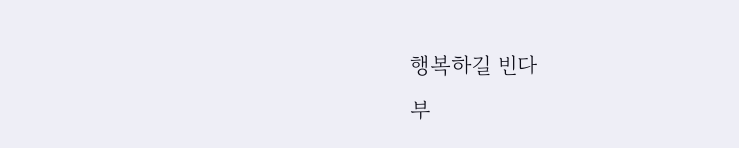행복하길 빈다
부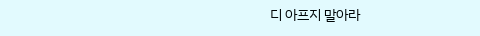디 아프지 말아라